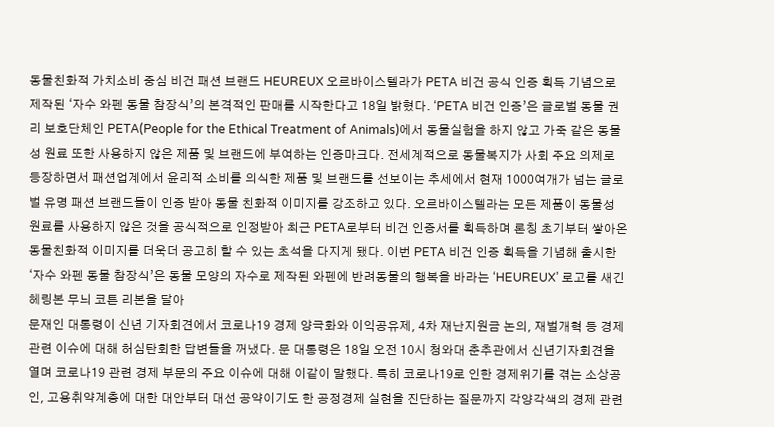동물친화적 가치소비 중심 비건 패션 브랜드 HEUREUX 오르바이스텔라가 PETA 비건 공식 인증 획득 기념으로 제작된 ‘자수 와펜 동물 참장식’의 본격적인 판매를 시작한다고 18일 밝혔다. ‘PETA 비건 인증’은 글로벌 동물 권리 보호단체인 PETA(People for the Ethical Treatment of Animals)에서 동물실험을 하지 않고 가죽 같은 동물성 원료 또한 사용하지 않은 제품 및 브랜드에 부여하는 인증마크다. 전세계적으로 동물복지가 사회 주요 의제로 등장하면서 패션업계에서 윤리적 소비를 의식한 제품 및 브랜드를 선보이는 추세에서 현재 1000여개가 넘는 글로벌 유명 패션 브랜드들이 인증 받아 동물 친화적 이미지를 강조하고 있다. 오르바이스텔라는 모든 제품이 동물성 원료를 사용하지 않은 것을 공식적으로 인정받아 최근 PETA로부터 비건 인증서를 획득하며 론칭 초기부터 쌓아온 동물친화적 이미지를 더욱더 공고히 할 수 있는 초석을 다지게 됐다. 이번 PETA 비건 인증 획득을 기념해 출시한 ‘자수 와펜 동물 참장식’은 동물 모양의 자수로 제작된 와펜에 반려동물의 행복을 바라는 ‘HEUREUX’ 로고를 새긴 헤링본 무늬 코튼 리본을 달아
문재인 대통령이 신년 기자회견에서 코로나19 경제 양극화와 이익공유제, 4차 재난지원금 논의, 재벌개혁 등 경제 관련 이슈에 대해 허심탄회한 답변들을 꺼냈다. 문 대통령은 18일 오전 10시 청와대 춘추관에서 신년기자회견을 열며 코로나19 관련 경제 부문의 주요 이슈에 대해 이같이 말했다. 특히 코로나19로 인한 경제위기를 겪는 소상공인, 고용취약계층에 대한 대안부터 대선 공약이기도 한 공정경제 실현을 진단하는 질문까지 각양각색의 경제 관련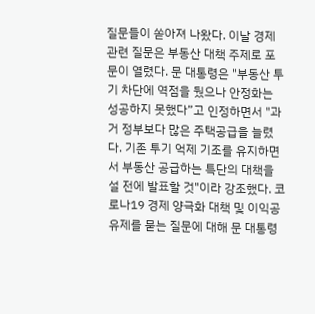질문들이 쏟아져 나왔다. 이날 경제 관련 질문은 부동산 대책 주제로 포문이 열렸다. 문 대통령은 "부동산 투기 차단에 역점을 뒀으나 안정화는 성공하지 못했다”고 인정하면서 "과거 정부보다 많은 주택공급을 늘렸다. 기존 투기 억제 기조를 유지하면서 부동산 공급하는 특단의 대책을 설 전에 발표할 것"이라 강조했다. 코로나19 경제 양극화 대책 및 이익공유제를 묻는 질문에 대해 문 대통령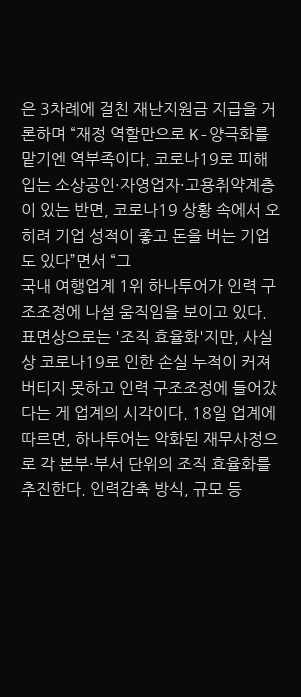은 3차례에 걸친 재난지원금 지급을 거론하며 “재정 역할만으로 K-양극화를 맡기엔 역부족이다. 코로나19로 피해 입는 소상공인·자영업자·고용취약계층이 있는 반면, 코로나19 상황 속에서 오히려 기업 성적이 좋고 돈을 버는 기업도 있다”면서 “그
국내 여행업계 1위 하나투어가 인력 구조조정에 나설 움직임을 보이고 있다. 표면상으로는 '조직 효율화'지만, 사실상 코로나19로 인한 손실 누적이 커져 버티지 못하고 인력 구조조정에 들어갔다는 게 업계의 시각이다. 18일 업계에 따르면, 하나투어는 악화된 재무사정으로 각 본부·부서 단위의 조직 효율화를 추진한다. 인력감축 방식, 규모 등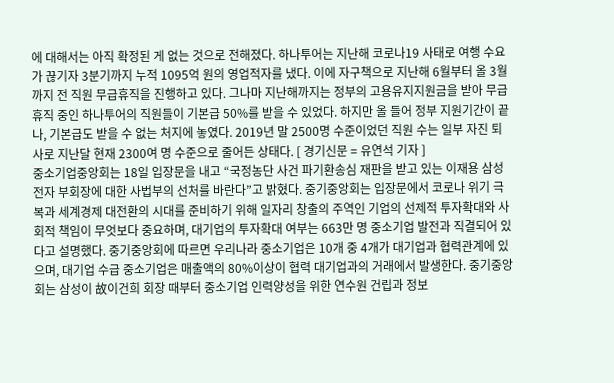에 대해서는 아직 확정된 게 없는 것으로 전해졌다. 하나투어는 지난해 코로나19 사태로 여행 수요가 끊기자 3분기까지 누적 1095억 원의 영업적자를 냈다. 이에 자구책으로 지난해 6월부터 올 3월까지 전 직원 무급휴직을 진행하고 있다. 그나마 지난해까지는 정부의 고용유지지원금을 받아 무급휴직 중인 하나투어의 직원들이 기본급 50%를 받을 수 있었다. 하지만 올 들어 정부 지원기간이 끝나, 기본급도 받을 수 없는 처지에 놓였다. 2019년 말 2500명 수준이었던 직원 수는 일부 자진 퇴사로 지난달 현재 2300여 명 수준으로 줄어든 상태다. [ 경기신문 = 유연석 기자 ]
중소기업중앙회는 18일 입장문을 내고 “국정농단 사건 파기환송심 재판을 받고 있는 이재용 삼성전자 부회장에 대한 사법부의 선처를 바란다”고 밝혔다. 중기중앙회는 입장문에서 코로나 위기 극복과 세계경제 대전환의 시대를 준비하기 위해 일자리 창출의 주역인 기업의 선제적 투자확대와 사회적 책임이 무엇보다 중요하며, 대기업의 투자확대 여부는 663만 명 중소기업 발전과 직결되어 있다고 설명했다. 중기중앙회에 따르면 우리나라 중소기업은 10개 중 4개가 대기업과 협력관계에 있으며, 대기업 수급 중소기업은 매출액의 80%이상이 협력 대기업과의 거래에서 발생한다. 중기중앙회는 삼성이 故이건희 회장 때부터 중소기업 인력양성을 위한 연수원 건립과 정보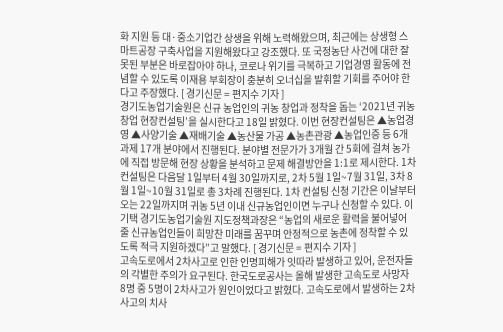화 지원 등 대·중소기업간 상생을 위해 노력해왔으며, 최근에는 상생형 스마트공장 구축사업을 지원해왔다고 강조했다. 또 국정농단 사건에 대한 잘못된 부분은 바로잡아야 하나, 코로나 위기를 극복하고 기업경영 활동에 전념할 수 있도록 이재용 부회장이 충분히 오너십을 발휘할 기회를 주어야 한다고 주장했다. [ 경기신문 = 편지수 기자 ]
경기도농업기술원은 신규 농업인의 귀농 창업과 정착을 돕는 ‘2021년 귀농창업 현장컨설팅’을 실시한다고 18일 밝혔다. 이번 현장컨설팅은 ▲농업경영 ▲사양기술 ▲재배기술 ▲농산물 가공 ▲농촌관광 ▲농업인증 등 6개 과제 17개 분야에서 진행된다. 분야별 전문가가 3개월 간 5회에 걸쳐 농가에 직접 방문해 현장 상황을 분석하고 문제 해결방안을 1:1로 제시한다. 1차 컨설팅은 다음달 1일부터 4월 30일까지로, 2차 5월 1일~7월 31일, 3차 8월 1일~10월 31일로 총 3차례 진행된다. 1차 컨설팅 신청 기간은 이날부터 오는 22일까지며 귀농 5년 이내 신규농업인이면 누구나 신청할 수 있다. 이기택 경기도농업기술원 지도정책과장은 “농업의 새로운 활력을 불어넣어 줄 신규농업인들이 희망찬 미래를 꿈꾸며 안정적으로 농촌에 정착할 수 있도록 적극 지원하겠다”고 말했다. [ 경기신문 = 편지수 기자 ]
고속도로에서 2차사고로 인한 인명피해가 잇따라 발생하고 있어, 운전자들의 각별한 주의가 요구된다. 한국도로공사는 올해 발생한 고속도로 사망자 8명 중 5명이 2차사고가 원인이었다고 밝혔다. 고속도로에서 발생하는 2차사고의 치사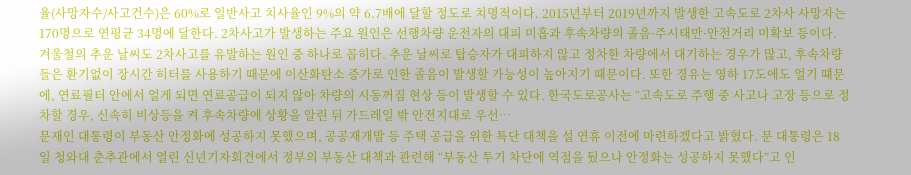율(사망자수/사고건수)은 60%로 일반사고 치사율인 9%의 약 6.7배에 달할 정도로 치명적이다. 2015년부터 2019년까지 발생한 고속도로 2차사 사망자는 170명으로 연평균 34명에 달한다. 2차사고가 발생하는 주요 원인은 선행차량 운전자의 대피 미흡과 후속차량의 졸음·주시태만·안전거리 미확보 등이다. 겨울철의 추운 날씨도 2차사고를 유발하는 원인 중 하나로 꼽히다. 추운 날씨로 탑승자가 대피하지 않고 정차한 차량에서 대기하는 경우가 많고, 후속차량들은 환기없이 장시간 히터를 사용하기 때문에 이산화탄소 증가로 인한 졸음이 발생할 가능성이 높아지기 때문이다. 또한 경유는 영하 17도에도 얼기 떄문에, 연료필터 안에서 얼게 되면 연료공급이 되지 않아 차량의 시동꺼짐 현상 등이 발생할 수 있다. 한국도로공사는 “고속도로 주행 중 사고나 고장 등으로 정차할 경우, 신속히 비상등을 켜 후속차량에 상황을 알린 뒤 가드레일 밖 안전지대로 우선…
문재인 대통령이 부동산 안정화에 성공하지 못했으며, 공공재개발 등 주택 공급을 위한 특단 대책을 설 연휴 이전에 마련하겠다고 밝혔다. 문 대통령은 18일 청와대 춘추관에서 열린 신년기자회견에서 정부의 부동산 대책과 관련해 “부동산 투기 차단에 역점을 뒀으나 안정화는 성공하지 못했다”고 인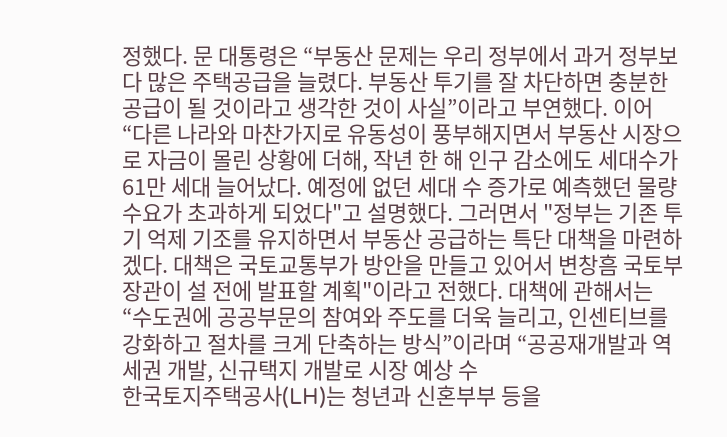정했다. 문 대통령은 “부동산 문제는 우리 정부에서 과거 정부보다 많은 주택공급을 늘렸다. 부동산 투기를 잘 차단하면 충분한 공급이 될 것이라고 생각한 것이 사실”이라고 부연했다. 이어 “다른 나라와 마찬가지로 유동성이 풍부해지면서 부동산 시장으로 자금이 몰린 상황에 더해, 작년 한 해 인구 감소에도 세대수가 61만 세대 늘어났다. 예정에 없던 세대 수 증가로 예측했던 물량 수요가 초과하게 되었다"고 설명했다. 그러면서 "정부는 기존 투기 억제 기조를 유지하면서 부동산 공급하는 특단 대책을 마련하겠다. 대책은 국토교통부가 방안을 만들고 있어서 변창흠 국토부 장관이 설 전에 발표할 계획"이라고 전했다. 대책에 관해서는 “수도권에 공공부문의 참여와 주도를 더욱 늘리고, 인센티브를 강화하고 절차를 크게 단축하는 방식”이라며 “공공재개발과 역세권 개발, 신규택지 개발로 시장 예상 수
한국토지주택공사(LH)는 청년과 신혼부부 등을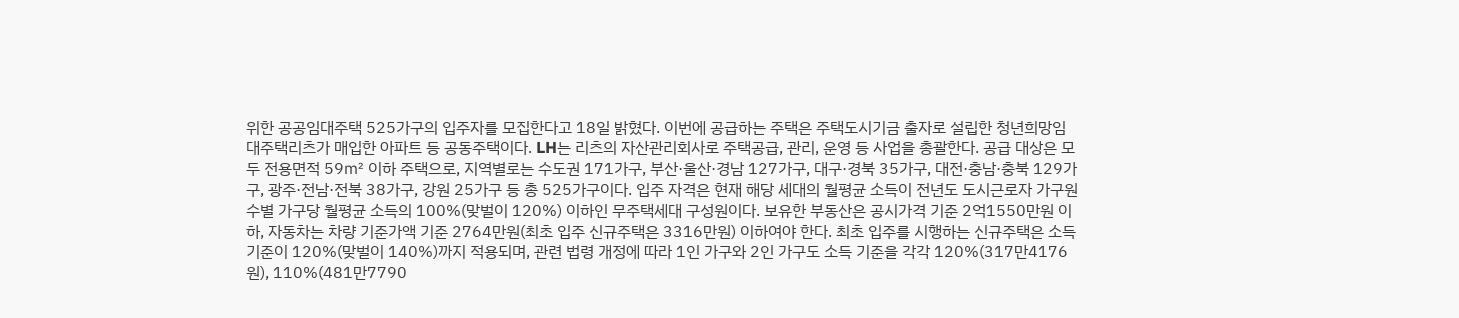위한 공공임대주택 525가구의 입주자를 모집한다고 18일 밝혔다. 이번에 공급하는 주택은 주택도시기금 출자로 설립한 청년희망임대주택리츠가 매입한 아파트 등 공동주택이다. LH는 리츠의 자산관리회사로 주택공급, 관리, 운영 등 사업을 총괄한다. 공급 대상은 모두 전용면적 59㎡ 이하 주택으로, 지역별로는 수도권 171가구, 부산·울산·경남 127가구, 대구·경북 35가구, 대전·충남·충북 129가구, 광주·전남·전북 38가구, 강원 25가구 등 총 525가구이다. 입주 자격은 현재 해당 세대의 월평균 소득이 전년도 도시근로자 가구원수별 가구당 월평균 소득의 100%(맞벌이 120%) 이하인 무주택세대 구성원이다. 보유한 부동산은 공시가격 기준 2억1550만원 이하, 자동차는 차량 기준가액 기준 2764만원(최초 입주 신규주택은 3316만원) 이하여야 한다. 최초 입주를 시행하는 신규주택은 소득기준이 120%(맞벌이 140%)까지 적용되며, 관련 법령 개정에 따라 1인 가구와 2인 가구도 소득 기준을 각각 120%(317만4176원), 110%(481만7790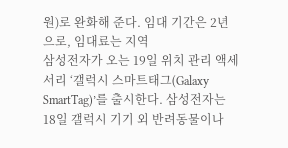원)로 완화해 준다. 임대 기간은 2년으로, 임대료는 지역
삼성전자가 오는 19일 위치 관리 액세서리 ‘갤럭시 스마트태그(Galaxy SmartTag)’를 출시한다. 삼성전자는 18일 갤럭시 기기 외 반려동물이나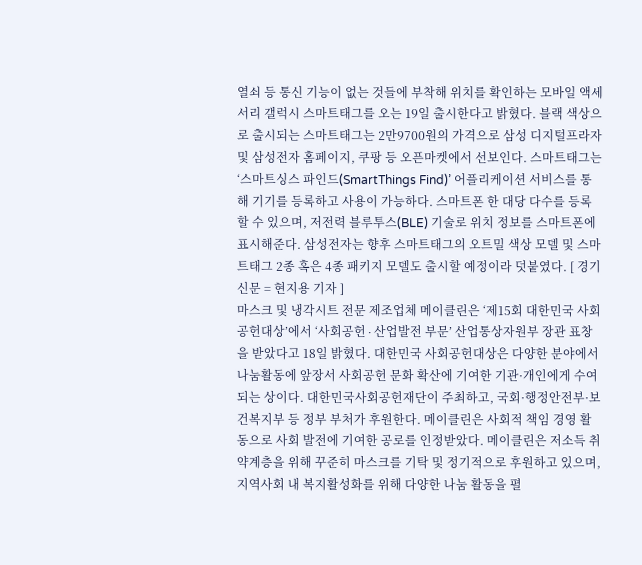열쇠 등 통신 기능이 없는 것들에 부착해 위치를 확인하는 모바일 액세서리 갤럭시 스마트태그를 오는 19일 출시한다고 밝혔다. 블랙 색상으로 출시되는 스마트태그는 2만9700원의 가격으로 삼성 디지털프라자 및 삼성전자 홈페이지, 쿠팡 등 오픈마켓에서 선보인다. 스마트태그는 ‘스마트싱스 파인드(SmartThings Find)’ 어플리케이션 서비스를 통해 기기를 등록하고 사용이 가능하다. 스마트폰 한 대당 다수를 등록할 수 있으며, 저전력 블루투스(BLE) 기술로 위치 정보를 스마트폰에 표시해준다. 삼성전자는 향후 스마트태그의 오트밀 색상 모델 및 스마트태그 2종 혹은 4종 패키지 모델도 출시할 예정이라 덧붙였다. [ 경기신문 = 현지용 기자 ]
마스크 및 냉각시트 전문 제조업체 메이클린은 ‘제15회 대한민국 사회공헌대상’에서 ‘사회공헌∙산업발전 부문’ 산업통상자원부 장관 표창을 받았다고 18일 밝혔다. 대한민국 사회공헌대상은 다양한 분야에서 나눔활동에 앞장서 사회공헌 문화 확산에 기여한 기관·개인에게 수여되는 상이다. 대한민국사회공헌재단이 주최하고, 국회·행정안전부·보건복지부 등 정부 부처가 후원한다. 메이클린은 사회적 책임 경영 활동으로 사회 발전에 기여한 공로를 인정받았다. 메이클린은 저소득 취약계층을 위해 꾸준히 마스크를 기탁 및 정기적으로 후원하고 있으며, 지역사회 내 복지활성화를 위해 다양한 나눔 활동을 펼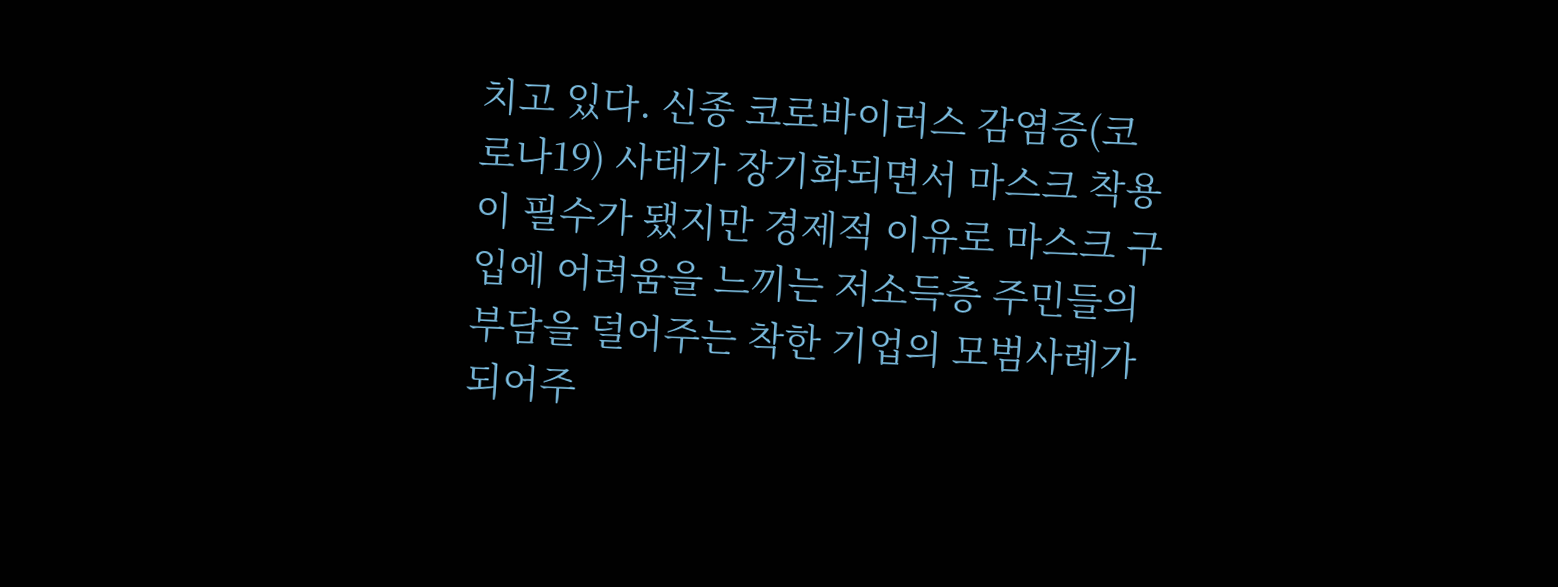치고 있다. 신종 코로바이러스 감염증(코로나19) 사태가 장기화되면서 마스크 착용이 필수가 됐지만 경제적 이유로 마스크 구입에 어려움을 느끼는 저소득층 주민들의 부담을 덜어주는 착한 기업의 모범사례가 되어주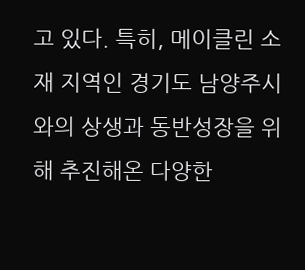고 있다. 특히, 메이클린 소재 지역인 경기도 남양주시와의 상생과 동반성장을 위해 추진해온 다양한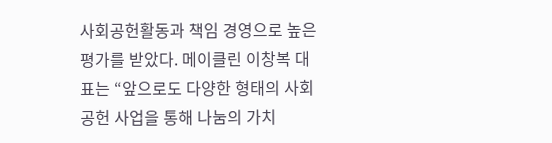사회공헌활동과 책임 경영으로 높은 평가를 받았다. 메이클린 이창복 대표는 “앞으로도 다양한 형태의 사회공헌 사업을 통해 나눔의 가치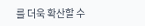를 더욱 확산할 수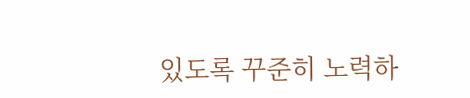있도록 꾸준히 노력하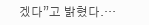겠다”고 밝혔다.…